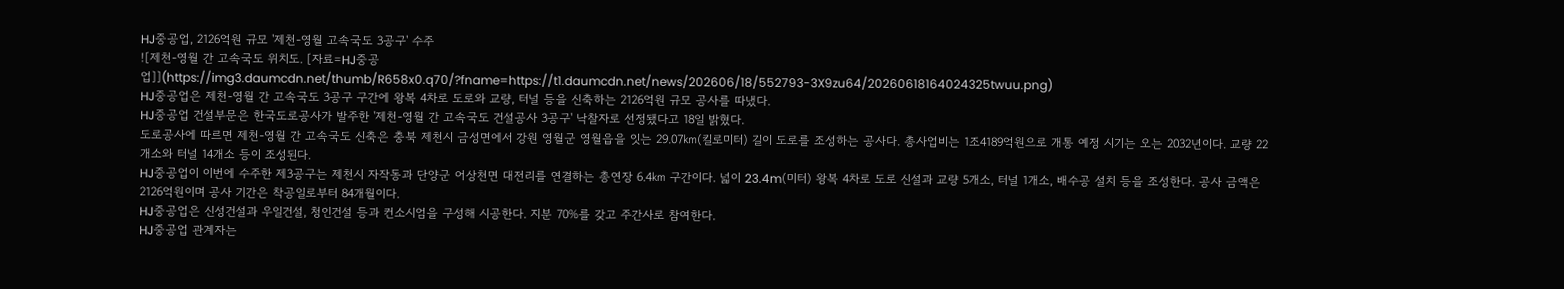HJ중공업, 2126억원 규모 '제천-영월 고속국도 3공구' 수주
![제천-영월 간 고속국도 위치도. [자료=HJ중공업]](https://img3.daumcdn.net/thumb/R658x0.q70/?fname=https://t1.daumcdn.net/news/202606/18/552793-3X9zu64/20260618164024325twuu.png)
HJ중공업은 제천-영월 간 고속국도 3공구 구간에 왕복 4차로 도로와 교량, 터널 등을 신축하는 2126억원 규모 공사를 따냈다.
HJ중공업 건설부문은 한국도로공사가 발주한 '제천-영월 간 고속국도 건설공사 3공구' 낙찰자로 선정됐다고 18일 밝혔다.
도로공사에 따르면 제천-영월 간 고속국도 신축은 충북 제천시 금성면에서 강원 영월군 영월읍을 잇는 29.07㎞(킬로미터) 길이 도로를 조성하는 공사다. 총사업비는 1조4189억원으로 개통 예정 시기는 오는 2032년이다. 교량 22개소와 터널 14개소 등이 조성된다.
HJ중공업이 이번에 수주한 제3공구는 제천시 자작동과 단양군 어상천면 대전리를 연결하는 총연장 6.4㎞ 구간이다. 넓이 23.4m(미터) 왕복 4차로 도로 신설과 교량 5개소, 터널 1개소, 배수공 설치 등을 조성한다. 공사 금액은 2126억원이며 공사 기간은 착공일로부터 84개월이다.
HJ중공업은 신성건설과 우일건설, 청인건설 등과 컨소시엄을 구성해 시공한다. 지분 70%를 갖고 주간사로 참여한다.
HJ중공업 관계자는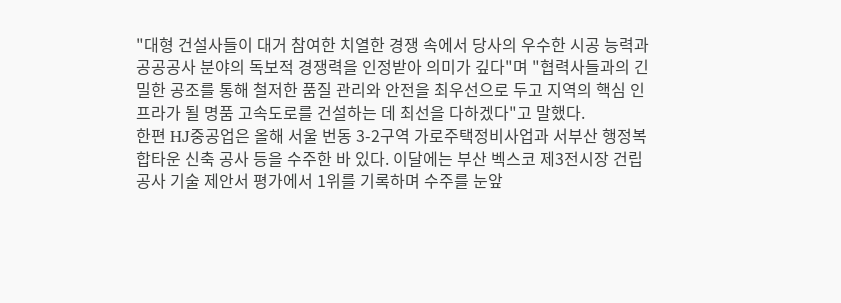"대형 건설사들이 대거 참여한 치열한 경쟁 속에서 당사의 우수한 시공 능력과 공공공사 분야의 독보적 경쟁력을 인정받아 의미가 깊다"며 "협력사들과의 긴밀한 공조를 통해 철저한 품질 관리와 안전을 최우선으로 두고 지역의 핵심 인프라가 될 명품 고속도로를 건설하는 데 최선을 다하겠다"고 말했다.
한편 HJ중공업은 올해 서울 번동 3-2구역 가로주택정비사업과 서부산 행정복합타운 신축 공사 등을 수주한 바 있다. 이달에는 부산 벡스코 제3전시장 건립 공사 기술 제안서 평가에서 1위를 기록하며 수주를 눈앞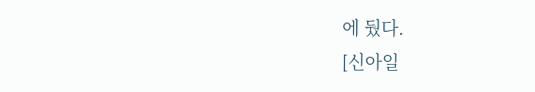에 뒀다.
[신아일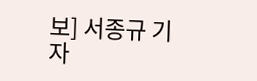보] 서종규 기자